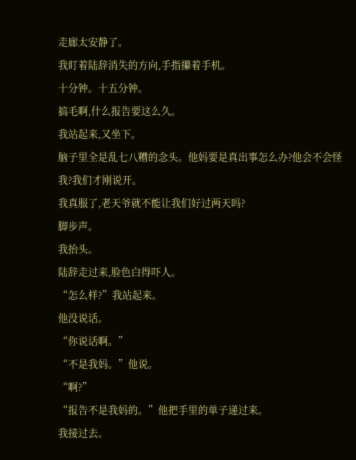走廊太安静了。
我盯着陆辞消失的方向,手指攥着手机。
十分钟。十五分钟。
搞毛啊,什么报告要这么久。
我站起来,又坐下。
脑子里全是乱七八糟的念头。他妈要是真出事怎么办?他会不会怪我?我们才刚说开。
我真服了,老天爷就不能让我们好过两天吗?
脚步声。
我抬头。
陆辞走过来,脸色白得吓人。
“怎么样?”我站起来。
他没说话。
“你说话啊。”
“不是我妈。”他说。
“啊?”
“报告不是我妈的。”他把手里的单子递过来。
我接过去。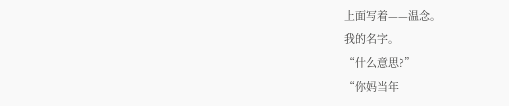上面写着——温念。
我的名字。
“什么意思?”
“你妈当年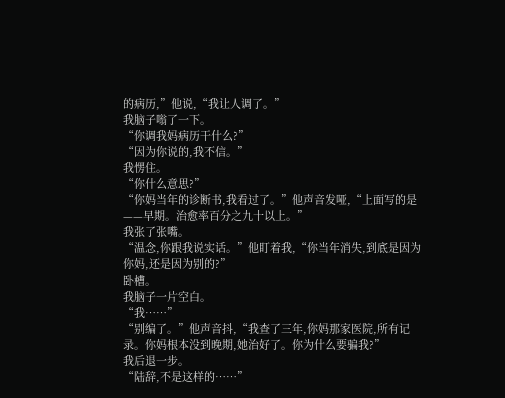的病历,”他说,“我让人调了。”
我脑子嗡了一下。
“你调我妈病历干什么?”
“因为你说的,我不信。”
我愣住。
“你什么意思?”
“你妈当年的诊断书,我看过了。”他声音发哑,“上面写的是——早期。治愈率百分之九十以上。”
我张了张嘴。
“温念,你跟我说实话。”他盯着我,“你当年消失,到底是因为你妈,还是因为别的?”
卧槽。
我脑子一片空白。
“我……”
“别编了。”他声音抖,“我查了三年,你妈那家医院,所有记录。你妈根本没到晚期,她治好了。你为什么要骗我?”
我后退一步。
“陆辞,不是这样的……”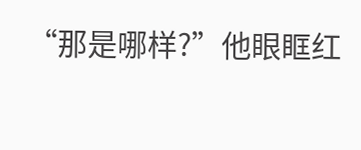“那是哪样?”他眼眶红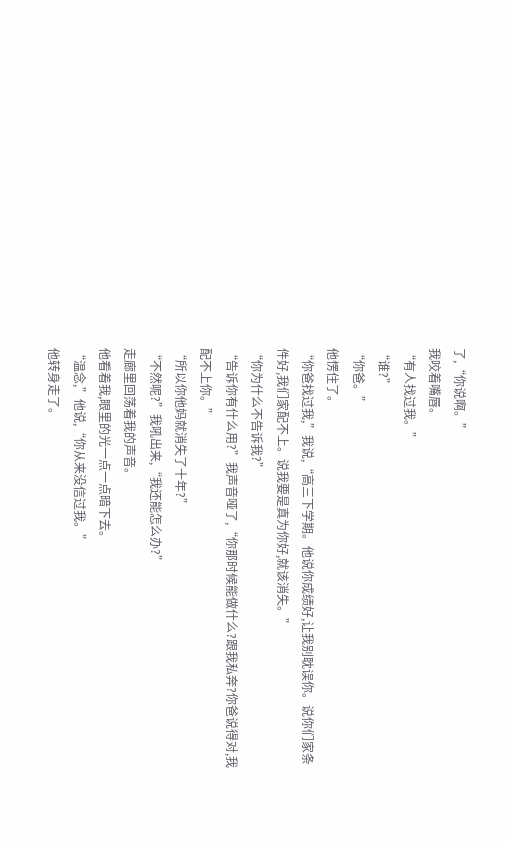了,“你说啊。”
我咬着嘴唇。
“有人找过我。”
“谁?”
“你爸。”
他愣住了。
“你爸找过我,”我说,“高三下学期。他说你成绩好,让我别耽误你。说你们家条件好,我们家配不上。说我要是真为你好,就该消失。”
“你为什么不告诉我?”
“告诉你有什么用?”我声音哑了,“你那时候能做什么?跟我私奔?你爸说得对,我配不上你。”
“所以你他妈就消失了十年?”
“不然呢?”我吼出来,“我还能怎么办?”
走廊里回荡着我的声音。
他看着我,眼里的光一点一点暗下去。
“温念,”他说,“你从来没信过我。”
他转身走了。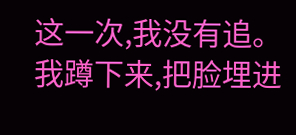这一次,我没有追。
我蹲下来,把脸埋进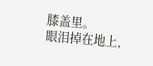膝盖里。
眼泪掉在地上,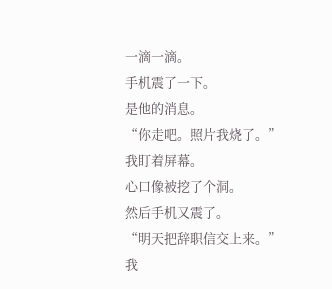一滴一滴。
手机震了一下。
是他的消息。
“你走吧。照片我烧了。”
我盯着屏幕。
心口像被挖了个洞。
然后手机又震了。
“明天把辞职信交上来。”
我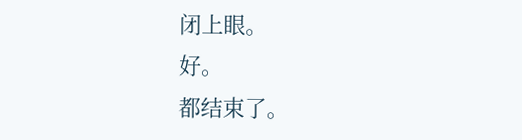闭上眼。
好。
都结束了。